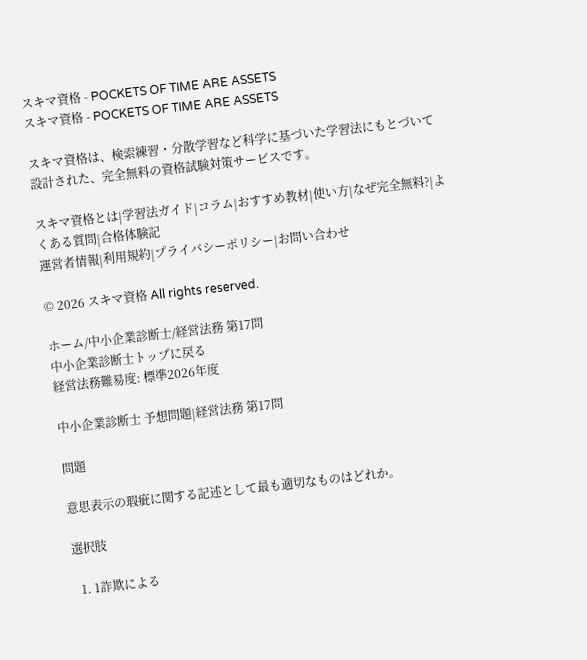スキマ資格 - POCKETS OF TIME ARE ASSETS
スキマ資格 - POCKETS OF TIME ARE ASSETS

スキマ資格は、検索練習・分散学習など科学に基づいた学習法にもとづいて設計された、完全無料の資格試験対策サービスです。

スキマ資格とは|学習法ガイド|コラム|おすすめ教材|使い方|なぜ完全無料?|よくある質問|合格体験記
運営者情報|利用規約|プライバシーポリシー|お問い合わせ

© 2026 スキマ資格 All rights reserved.

ホーム/中小企業診断士/経営法務 第17問
中小企業診断士トップに戻る
経営法務難易度: 標準2026年度

中小企業診断士 予想問題|経営法務 第17問

問題

意思表示の瑕疵に関する記述として最も適切なものはどれか。

選択肢

  1. 1詐欺による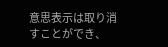意思表示は取り消すことができ、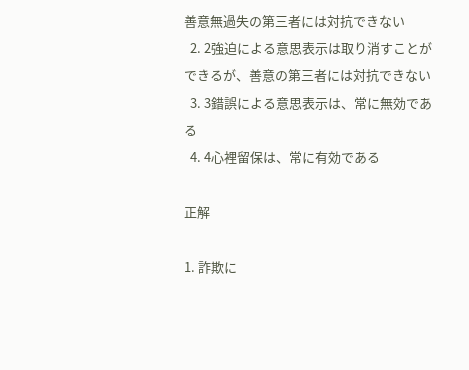善意無過失の第三者には対抗できない
  2. 2強迫による意思表示は取り消すことができるが、善意の第三者には対抗できない
  3. 3錯誤による意思表示は、常に無効である
  4. 4心裡留保は、常に有効である

正解

1. 詐欺に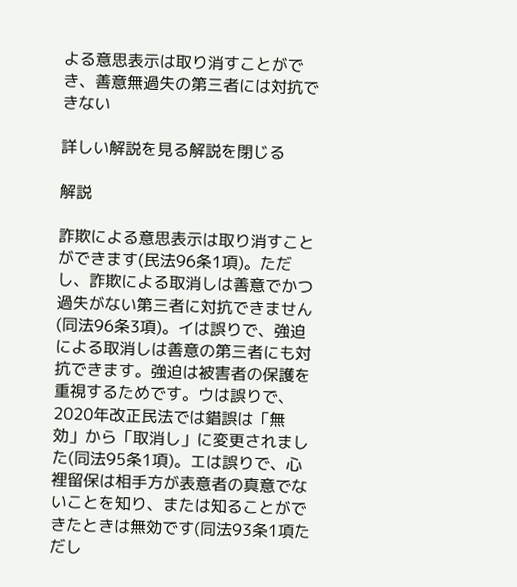よる意思表示は取り消すことができ、善意無過失の第三者には対抗できない

詳しい解説を見る解説を閉じる

解説

詐欺による意思表示は取り消すことができます(民法96条1項)。ただし、詐欺による取消しは善意でかつ過失がない第三者に対抗できません(同法96条3項)。イは誤りで、強迫による取消しは善意の第三者にも対抗できます。強迫は被害者の保護を重視するためです。ウは誤りで、2020年改正民法では錯誤は「無効」から「取消し」に変更されました(同法95条1項)。エは誤りで、心裡留保は相手方が表意者の真意でないことを知り、または知ることができたときは無効です(同法93条1項ただし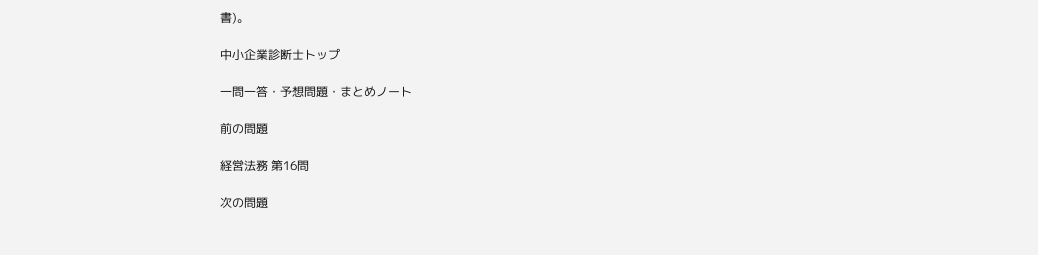書)。

中小企業診断士トップ

一問一答・予想問題・まとめノート

前の問題

経営法務 第16問

次の問題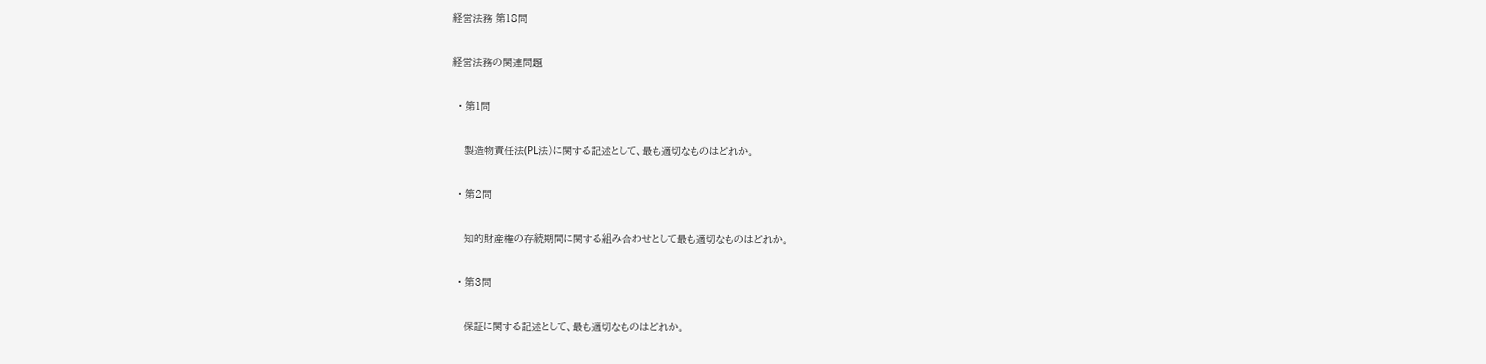経営法務 第18問

経営法務の関連問題

  • 第1問

    製造物責任法(PL法)に関する記述として、最も適切なものはどれか。

  • 第2問

    知的財産権の存続期間に関する組み合わせとして最も適切なものはどれか。

  • 第3問

    保証に関する記述として、最も適切なものはどれか。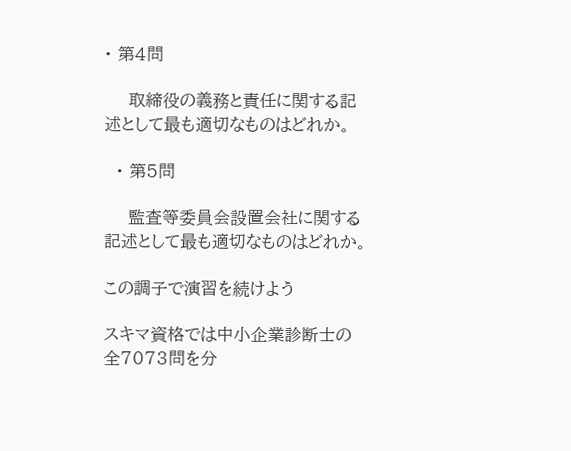• 第4問

    取締役の義務と責任に関する記述として最も適切なものはどれか。

  • 第5問

    監査等委員会設置会社に関する記述として最も適切なものはどれか。

この調子で演習を続けよう

スキマ資格では中小企業診断士の全7073問を分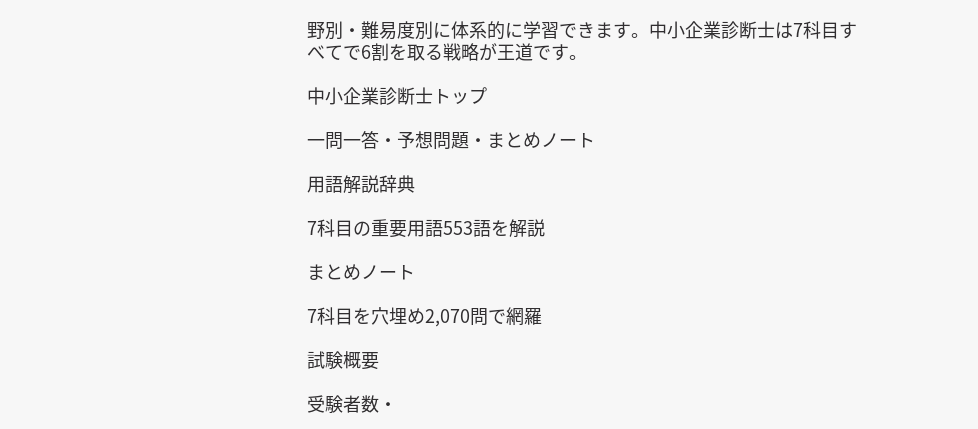野別・難易度別に体系的に学習できます。中小企業診断士は7科目すべてで6割を取る戦略が王道です。

中小企業診断士トップ

一問一答・予想問題・まとめノート

用語解説辞典

7科目の重要用語553語を解説

まとめノート

7科目を穴埋め2,070問で網羅

試験概要

受験者数・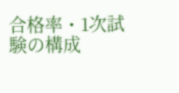合格率・1次試験の構成